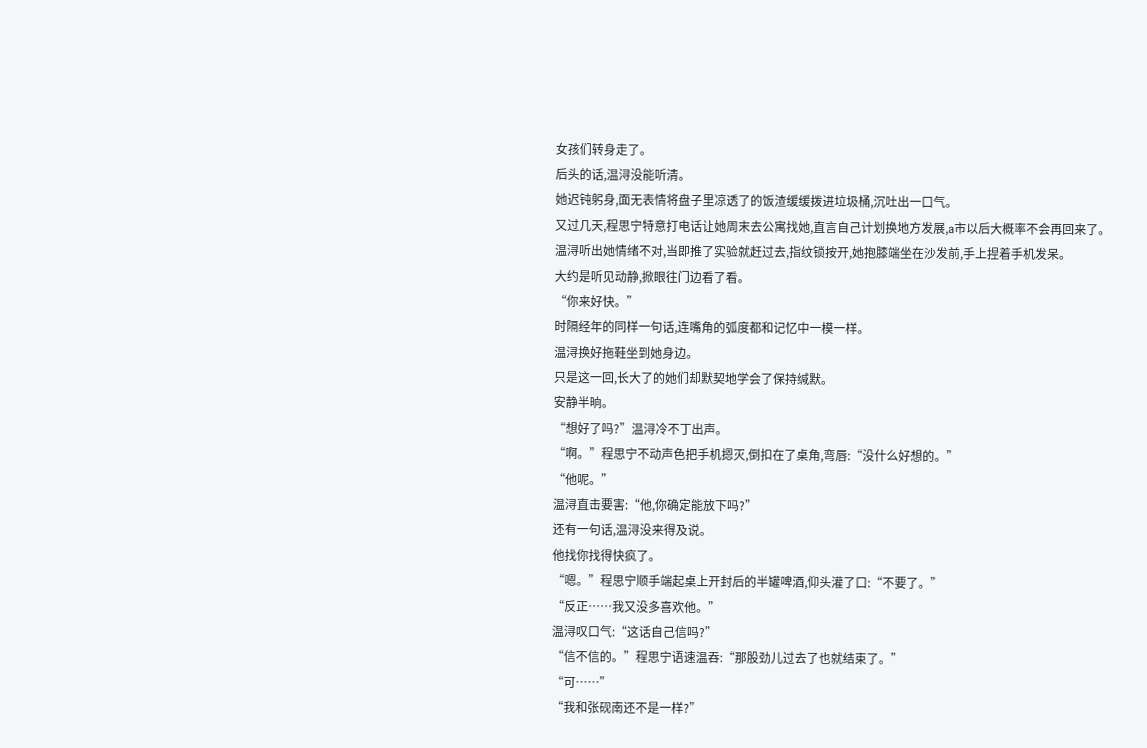女孩们转身走了。
后头的话,温浔没能听清。
她迟钝躬身,面无表情将盘子里凉透了的饭渣缓缓拨进垃圾桶,沉吐出一口气。
又过几天,程思宁特意打电话让她周末去公寓找她,直言自己计划换地方发展,a市以后大概率不会再回来了。
温浔听出她情绪不对,当即推了实验就赶过去,指纹锁按开,她抱膝端坐在沙发前,手上捏着手机发呆。
大约是听见动静,掀眼往门边看了看。
“你来好快。”
时隔经年的同样一句话,连嘴角的弧度都和记忆中一模一样。
温浔换好拖鞋坐到她身边。
只是这一回,长大了的她们却默契地学会了保持缄默。
安静半晌。
“想好了吗?”温浔冷不丁出声。
“啊。”程思宁不动声色把手机摁灭,倒扣在了桌角,弯唇:“没什么好想的。”
“他呢。”
温浔直击要害:“他,你确定能放下吗?”
还有一句话,温浔没来得及说。
他找你找得快疯了。
“嗯。”程思宁顺手端起桌上开封后的半罐啤酒,仰头灌了口:“不要了。”
“反正……我又没多喜欢他。”
温浔叹口气:“这话自己信吗?”
“信不信的。”程思宁语速温吞:“那股劲儿过去了也就结束了。”
“可……”
“我和张砚南还不是一样?”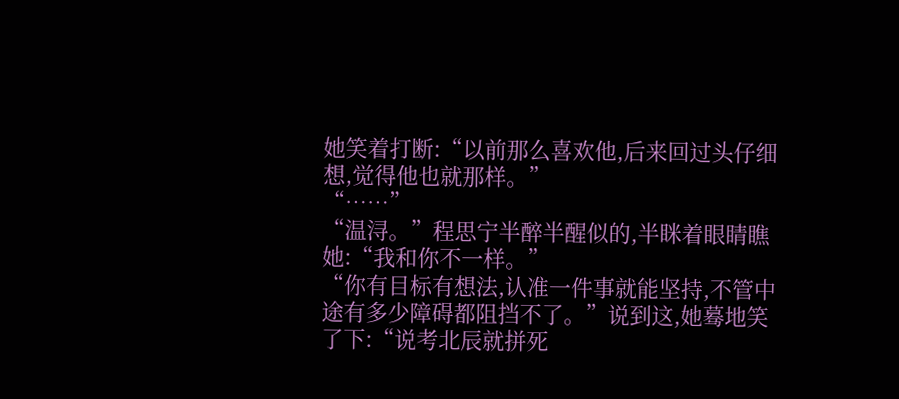她笑着打断:“以前那么喜欢他,后来回过头仔细想,觉得他也就那样。”
“……”
“温浔。”程思宁半醉半醒似的,半眯着眼睛瞧她:“我和你不一样。”
“你有目标有想法,认准一件事就能坚持,不管中途有多少障碍都阻挡不了。”说到这,她蓦地笑了下:“说考北辰就拼死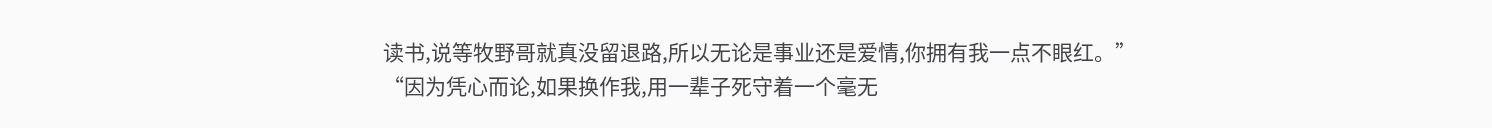读书,说等牧野哥就真没留退路,所以无论是事业还是爱情,你拥有我一点不眼红。”
“因为凭心而论,如果换作我,用一辈子死守着一个毫无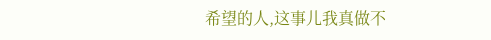希望的人,这事儿我真做不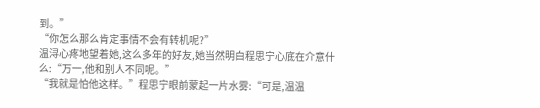到。”
“你怎么那么肯定事情不会有转机呢?”
温浔心疼地望着她,这么多年的好友,她当然明白程思宁心底在介意什么:“万一,他和别人不同呢。”
“我就是怕他这样。”程思宁眼前蒙起一片水雾:“可是,温温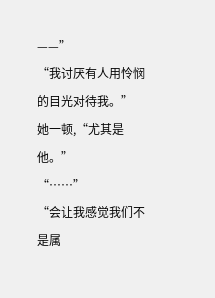——”
“我讨厌有人用怜悯的目光对待我。”
她一顿,“尤其是他。”
“……”
“会让我感觉我们不是属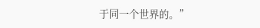于同一个世界的。”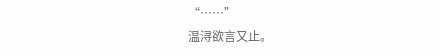“……”
温浔欲言又止。